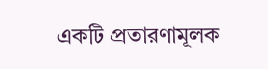একটি প্রতারণামূলক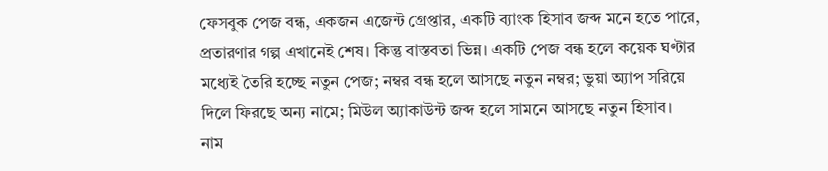ফেসবুক পেজ বন্ধ, একজন এজেন্ট গ্রেপ্তার, একটি ব্যাংক হিসাব জব্দ মনে হতে পারে, প্রতারণার গল্প এখানেই শেষ। কিন্তু বাস্তবতা ভিন্ন। একটি পেজ বন্ধ হলে কয়েক ঘণ্টার মধ্যেই তৈরি হচ্ছে নতুন পেজ; নম্বর বন্ধ হলে আসছে নতুন নম্বর; ভুয়া অ্যাপ সরিয়ে দিলে ফিরছে অন্য নামে; মিউল অ্যাকাউন্ট জব্দ হলে সামনে আসছে নতুন হিসাব।
নাম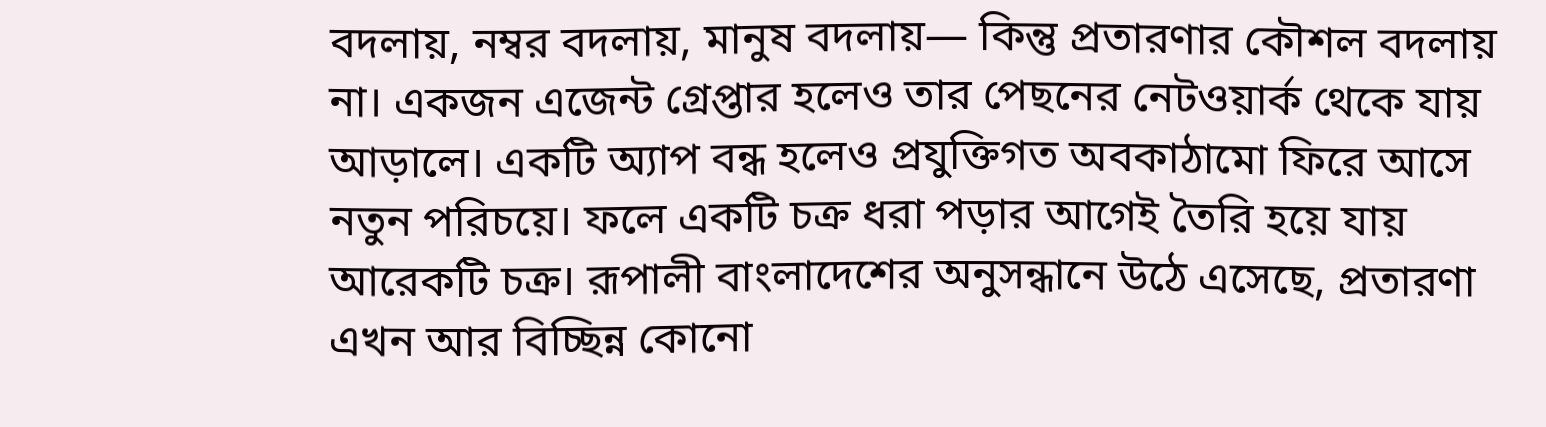বদলায়, নম্বর বদলায়, মানুষ বদলায়— কিন্তু প্রতারণার কৌশল বদলায় না। একজন এজেন্ট গ্রেপ্তার হলেও তার পেছনের নেটওয়ার্ক থেকে যায় আড়ালে। একটি অ্যাপ বন্ধ হলেও প্রযুক্তিগত অবকাঠামো ফিরে আসে নতুন পরিচয়ে। ফলে একটি চক্র ধরা পড়ার আগেই তৈরি হয়ে যায় আরেকটি চক্র। রূপালী বাংলাদেশের অনুসন্ধানে উঠে এসেছে, প্রতারণা এখন আর বিচ্ছিন্ন কোনো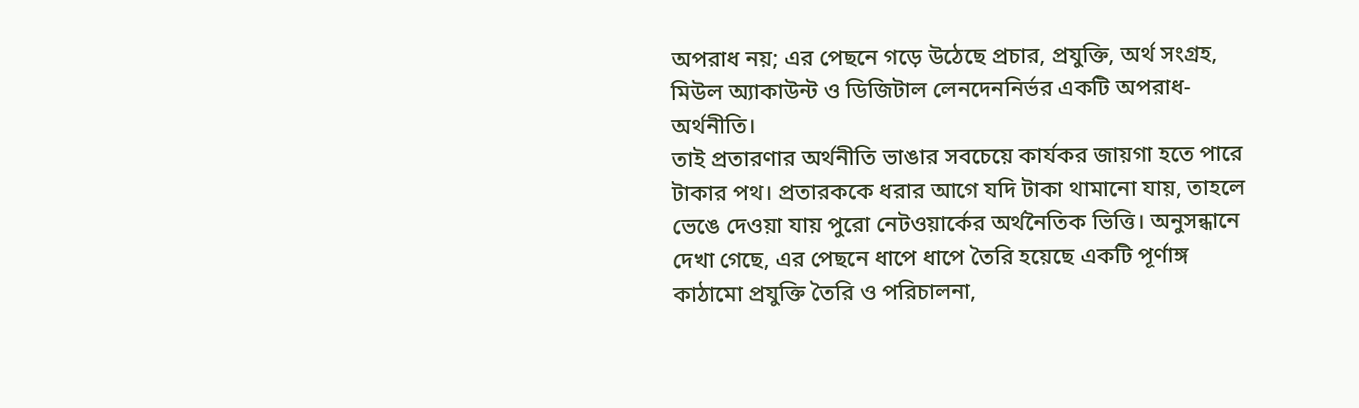অপরাধ নয়; এর পেছনে গড়ে উঠেছে প্রচার, প্রযুক্তি, অর্থ সংগ্রহ, মিউল অ্যাকাউন্ট ও ডিজিটাল লেনদেননির্ভর একটি অপরাধ-অর্থনীতি।
তাই প্রতারণার অর্থনীতি ভাঙার সবচেয়ে কার্যকর জায়গা হতে পারে টাকার পথ। প্রতারককে ধরার আগে যদি টাকা থামানো যায়, তাহলে ভেঙে দেওয়া যায় পুরো নেটওয়ার্কের অর্থনৈতিক ভিত্তি। অনুসন্ধানে দেখা গেছে, এর পেছনে ধাপে ধাপে তৈরি হয়েছে একটি পূর্ণাঙ্গ কাঠামো প্রযুক্তি তৈরি ও পরিচালনা,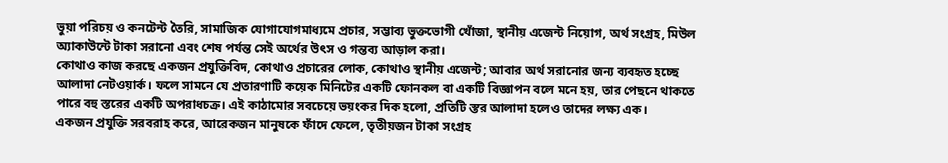ভুয়া পরিচয় ও কনটেন্ট তৈরি, সামাজিক যোগাযোগমাধ্যমে প্রচার, সম্ভাব্য ভুক্তভোগী খোঁজা, স্থানীয় এজেন্ট নিয়োগ, অর্থ সংগ্রহ, মিউল অ্যাকাউন্টে টাকা সরানো এবং শেষ পর্যন্ত সেই অর্থের উৎস ও গন্তব্য আড়াল করা।
কোথাও কাজ করছে একজন প্রযুক্তিবিদ, কোথাও প্রচারের লোক, কোথাও স্থানীয় এজেন্ট; আবার অর্থ সরানোর জন্য ব্যবহৃত হচ্ছে আলাদা নেটওয়ার্ক। ফলে সামনে যে প্রতারণাটি কয়েক মিনিটের একটি ফোনকল বা একটি বিজ্ঞাপন বলে মনে হয়, তার পেছনে থাকতে পারে বহু স্তরের একটি অপরাধচক্র। এই কাঠামোর সবচেয়ে ভয়ংকর দিক হলো, প্রতিটি স্তর আলাদা হলেও তাদের লক্ষ্য এক।
একজন প্রযুক্তি সরবরাহ করে, আরেকজন মানুষকে ফাঁদে ফেলে, তৃতীয়জন টাকা সংগ্রহ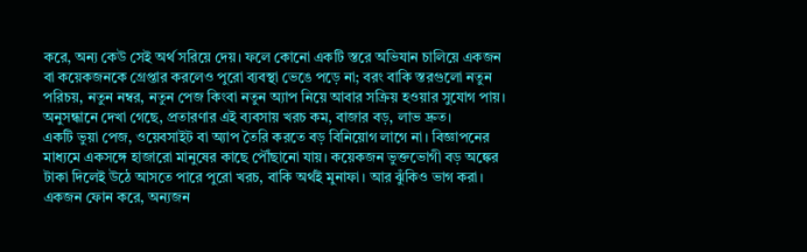করে, অন্য কেউ সেই অর্থ সরিয়ে দেয়। ফলে কোনো একটি স্তরে অভিযান চালিয়ে একজন বা কয়েকজনকে গ্রেপ্তার করলেও পুরো ব্যবস্থা ভেঙে পড়ে না; বরং বাকি স্তরগুলো নতুন পরিচয়, নতুন নম্বর, নতুন পেজ কিংবা নতুন অ্যাপ নিয়ে আবার সক্রিয় হওয়ার সুযোগ পায়। অনুসন্ধানে দেখা গেছে, প্রতারণার এই ব্যবসায় খরচ কম, বাজার বড়, লাভ দ্রুত।
একটি ভুয়া পেজ, ওয়েবসাইট বা অ্যাপ তৈরি করতে বড় বিনিয়োগ লাগে না। বিজ্ঞাপনের মাধ্যমে একসঙ্গে হাজারো মানুষের কাছে পৌঁছানো যায়। কয়েকজন ভুক্তভোগী বড় অঙ্কের টাকা দিলেই উঠে আসতে পারে পুরো খরচ, বাকি অর্থই মুনাফা। আর ঝুঁকিও ভাগ করা। একজন ফোন করে, অন্যজন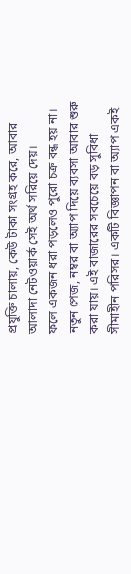প্রযুক্তি চালায়, কেউ টাকা সংগ্রহ করে, আবার আলাদা নেটওয়ার্ক সেই অর্থ সরিয়ে দেয়।
ফলে একজন ধরা পড়লেও পুরো চক্র বন্ধ হয় না। নতুন পেজ, নম্বর বা অ্যাপ দিয়ে ব্যবসা আবার শুরু করা যায়। এই বাজারের সবচেয়ে বড় সুবিধা সীমাহীন পরিসর। একটি বিজ্ঞাপন বা অ্যাপ একই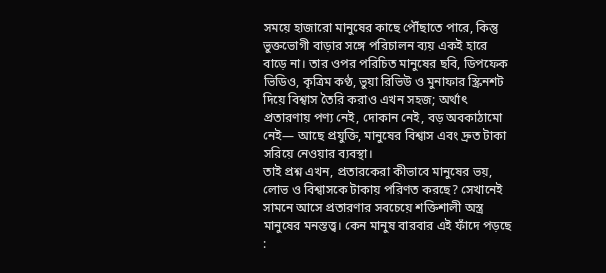সময়ে হাজারো মানুষের কাছে পৌঁছাতে পারে, কিন্তু ভুক্তভোগী বাড়ার সঙ্গে পরিচালন ব্যয় একই হারে বাড়ে না। তার ওপর পরিচিত মানুষের ছবি, ডিপফেক ভিডিও, কৃত্রিম কণ্ঠ, ভুয়া রিভিউ ও মুনাফার স্ক্রিনশট দিয়ে বিশ্বাস তৈরি করাও এখন সহজ; অর্থাৎ প্রতারণায় পণ্য নেই, দোকান নেই, বড় অবকাঠামো নেই— আছে প্রযুক্তি, মানুষের বিশ্বাস এবং দ্রুত টাকা সরিয়ে নেওয়ার ব্যবস্থা।
তাই প্রশ্ন এখন, প্রতারকেরা কীভাবে মানুষের ভয়, লোভ ও বিশ্বাসকে টাকায় পরিণত করছে? সেখানেই সামনে আসে প্রতারণার সবচেয়ে শক্তিশালী অস্ত্র মানুষের মনস্তত্ত্ব। কেন মানুষ বারবার এই ফাঁদে পড়ছে :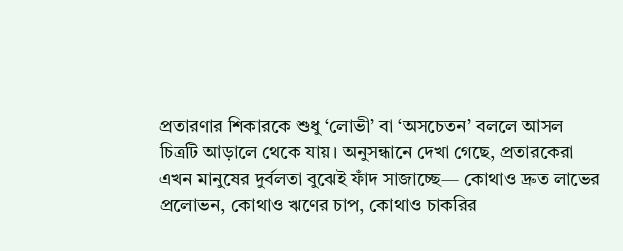প্রতারণার শিকারকে শুধু ‘লোভী’ বা ‘অসচেতন’ বললে আসল চিত্রটি আড়ালে থেকে যায়। অনুসন্ধানে দেখা গেছে, প্রতারকেরা এখন মানুষের দুর্বলতা বুঝেই ফাঁদ সাজাচ্ছে— কোথাও দ্রুত লাভের প্রলোভন, কোথাও ঋণের চাপ, কোথাও চাকরির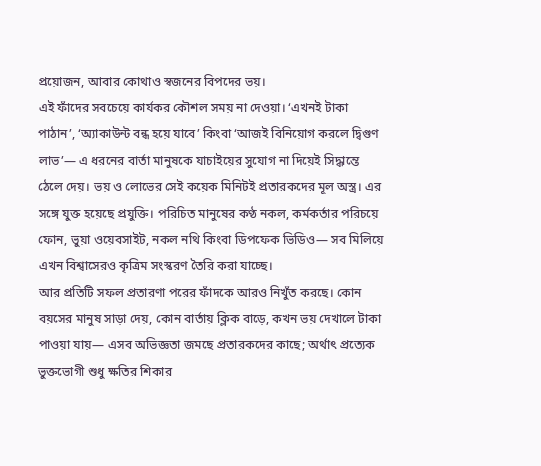প্রয়োজন, আবার কোথাও স্বজনের বিপদের ভয়।
এই ফাঁদের সবচেয়ে কার্যকর কৌশল সময় না দেওয়া। ‘এখনই টাকা পাঠান’, ‘অ্যাকাউন্ট বন্ধ হয়ে যাবে’ কিংবা ‘আজই বিনিয়োগ করলে দ্বিগুণ লাভ’— এ ধরনের বার্তা মানুষকে যাচাইয়ের সুযোগ না দিয়েই সিদ্ধান্তে ঠেলে দেয়। ভয় ও লোভের সেই কয়েক মিনিটই প্রতারকদের মূল অস্ত্র। এর সঙ্গে যুক্ত হয়েছে প্রযুক্তি। পরিচিত মানুষের কণ্ঠ নকল, কর্মকর্তার পরিচয়ে ফোন, ভুয়া ওয়েবসাইট, নকল নথি কিংবা ডিপফেক ভিডিও— সব মিলিয়ে এখন বিশ্বাসেরও কৃত্রিম সংস্করণ তৈরি করা যাচ্ছে।
আর প্রতিটি সফল প্রতারণা পরের ফাঁদকে আরও নিখুঁত করছে। কোন বয়সের মানুষ সাড়া দেয়, কোন বার্তায় ক্লিক বাড়ে, কখন ভয় দেখালে টাকা পাওয়া যায়— এসব অভিজ্ঞতা জমছে প্রতারকদের কাছে; অর্থাৎ প্রত্যেক ভুক্তভোগী শুধু ক্ষতির শিকার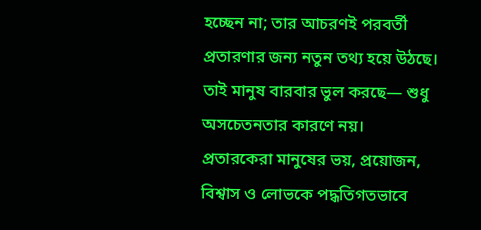হচ্ছেন না; তার আচরণই পরবর্তী প্রতারণার জন্য নতুন তথ্য হয়ে উঠছে। তাই মানুষ বারবার ভুল করছে— শুধু অসচেতনতার কারণে নয়।
প্রতারকেরা মানুষের ভয়, প্রয়োজন, বিশ্বাস ও লোভকে পদ্ধতিগতভাবে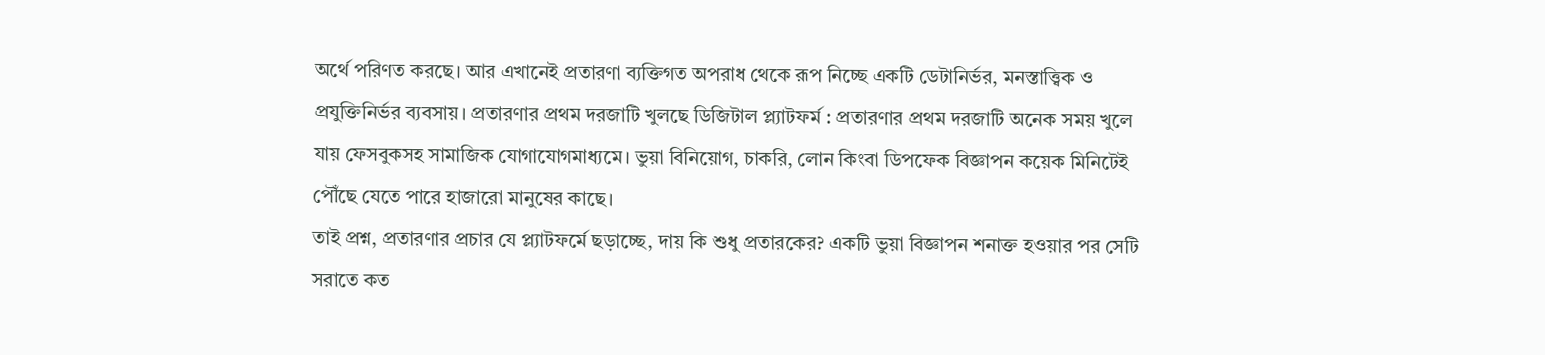অর্থে পরিণত করছে। আর এখানেই প্রতারণা ব্যক্তিগত অপরাধ থেকে রূপ নিচ্ছে একটি ডেটানির্ভর, মনস্তাত্ত্বিক ও প্রযুক্তিনির্ভর ব্যবসায়। প্রতারণার প্রথম দরজাটি খুলছে ডিজিটাল প্ল্যাটফর্ম : প্রতারণার প্রথম দরজাটি অনেক সময় খুলে যায় ফেসবুকসহ সামাজিক যোগাযোগমাধ্যমে। ভুয়া বিনিয়োগ, চাকরি, লোন কিংবা ডিপফেক বিজ্ঞাপন কয়েক মিনিটেই পৌঁছে যেতে পারে হাজারো মানুষের কাছে।
তাই প্রশ্ন, প্রতারণার প্রচার যে প্ল্যাটফর্মে ছড়াচ্ছে, দায় কি শুধু প্রতারকের? একটি ভুয়া বিজ্ঞাপন শনাক্ত হওয়ার পর সেটি সরাতে কত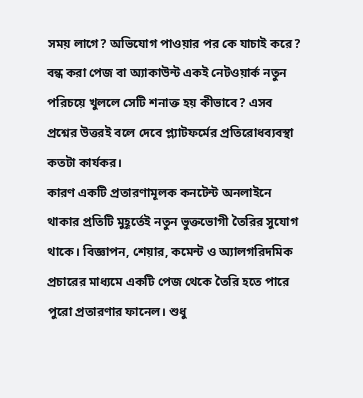সময় লাগে? অভিযোগ পাওয়ার পর কে যাচাই করে? বন্ধ করা পেজ বা অ্যাকাউন্ট একই নেটওয়ার্ক নতুন পরিচয়ে খুললে সেটি শনাক্ত হয় কীভাবে? এসব প্রশ্নের উত্তরই বলে দেবে প্ল্যাটফর্মের প্রতিরোধব্যবস্থা কতটা কার্যকর।
কারণ একটি প্রতারণামূলক কনটেন্ট অনলাইনে থাকার প্রতিটি মুহূর্তেই নতুন ভুক্তভোগী তৈরির সুযোগ থাকে। বিজ্ঞাপন, শেয়ার, কমেন্ট ও অ্যালগরিদমিক প্রচারের মাধ্যমে একটি পেজ থেকে তৈরি হতে পারে পুরো প্রতারণার ফানেল। শুধু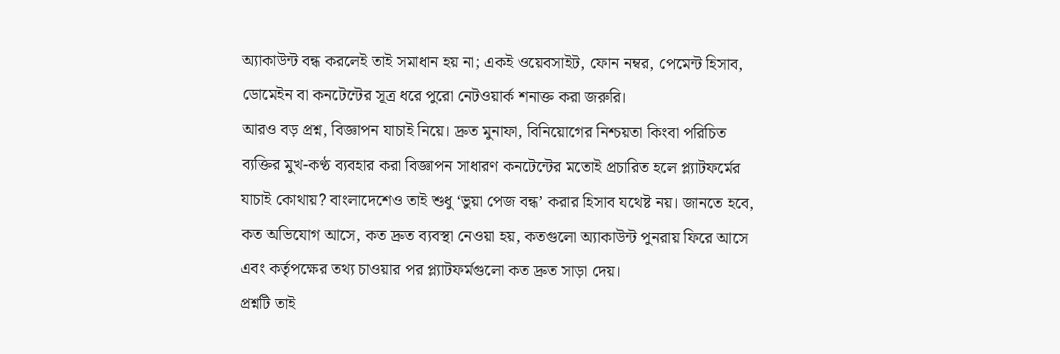অ্যাকাউন্ট বন্ধ করলেই তাই সমাধান হয় না; একই ওয়েবসাইট, ফোন নম্বর, পেমেন্ট হিসাব, ডোমেইন বা কনটেন্টের সূত্র ধরে পুরো নেটওয়ার্ক শনাক্ত করা জরুরি।
আরও বড় প্রশ্ন, বিজ্ঞাপন যাচাই নিয়ে। দ্রুত মুনাফা, বিনিয়োগের নিশ্চয়তা কিংবা পরিচিত ব্যক্তির মুখ-কণ্ঠ ব্যবহার করা বিজ্ঞাপন সাধারণ কনটেন্টের মতোই প্রচারিত হলে প্ল্যাটফর্মের যাচাই কোথায়? বাংলাদেশেও তাই শুধু ‘ভুয়া পেজ বন্ধ’ করার হিসাব যথেষ্ট নয়। জানতে হবে, কত অভিযোগ আসে, কত দ্রুত ব্যবস্থা নেওয়া হয়, কতগুলো অ্যাকাউন্ট পুনরায় ফিরে আসে এবং কর্তৃপক্ষের তথ্য চাওয়ার পর প্ল্যাটফর্মগুলো কত দ্রুত সাড়া দেয়।
প্রশ্নটি তাই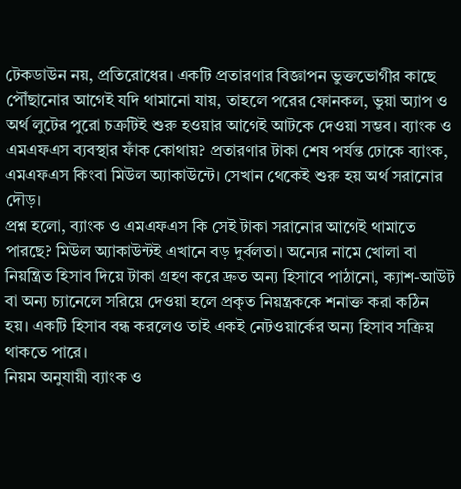টেকডাউন নয়, প্রতিরোধের। একটি প্রতারণার বিজ্ঞাপন ভুক্তভোগীর কাছে পৌঁছানোর আগেই যদি থামানো যায়, তাহলে পরের ফোনকল, ভুয়া অ্যাপ ও অর্থ লুটের পুরো চক্রটিই শুরু হওয়ার আগেই আটকে দেওয়া সম্ভব। ব্যাংক ও এমএফএস ব্যবস্থার ফাঁক কোথায়? প্রতারণার টাকা শেষ পর্যন্ত ঢোকে ব্যাংক, এমএফএস কিংবা মিউল অ্যাকাউন্টে। সেখান থেকেই শুরু হয় অর্থ সরানোর দৌড়।
প্রশ্ন হলো, ব্যাংক ও এমএফএস কি সেই টাকা সরানোর আগেই থামাতে পারছে? মিউল অ্যাকাউন্টই এখানে বড় দুর্বলতা। অন্যের নামে খোলা বা নিয়ন্ত্রিত হিসাব দিয়ে টাকা গ্রহণ করে দ্রুত অন্য হিসাবে পাঠানো, ক্যাশ-আউট বা অন্য চ্যানেলে সরিয়ে দেওয়া হলে প্রকৃত নিয়ন্ত্রককে শনাক্ত করা কঠিন হয়। একটি হিসাব বন্ধ করলেও তাই একই নেটওয়ার্কের অন্য হিসাব সক্রিয় থাকতে পারে।
নিয়ম অনুযায়ী ব্যাংক ও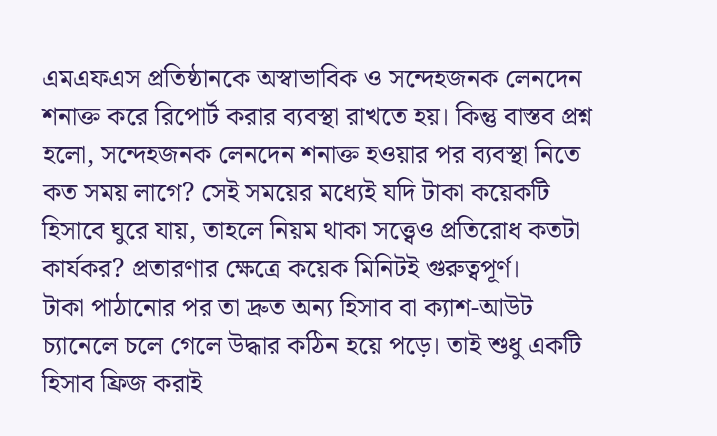এমএফএস প্রতিষ্ঠানকে অস্বাভাবিক ও সন্দেহজনক লেনদেন শনাক্ত করে রিপোর্ট করার ব্যবস্থা রাখতে হয়। কিন্তু বাস্তব প্রশ্ন হলো, সন্দেহজনক লেনদেন শনাক্ত হওয়ার পর ব্যবস্থা নিতে কত সময় লাগে? সেই সময়ের মধ্যেই যদি টাকা কয়েকটি হিসাবে ঘুরে যায়, তাহলে নিয়ম থাকা সত্ত্বেও প্রতিরোধ কতটা কার্যকর? প্রতারণার ক্ষেত্রে কয়েক মিনিটই গুরুত্বপূর্ণ।
টাকা পাঠানোর পর তা দ্রুত অন্য হিসাব বা ক্যাশ-আউট চ্যানেলে চলে গেলে উদ্ধার কঠিন হয়ে পড়ে। তাই শুধু একটি হিসাব ফ্রিজ করাই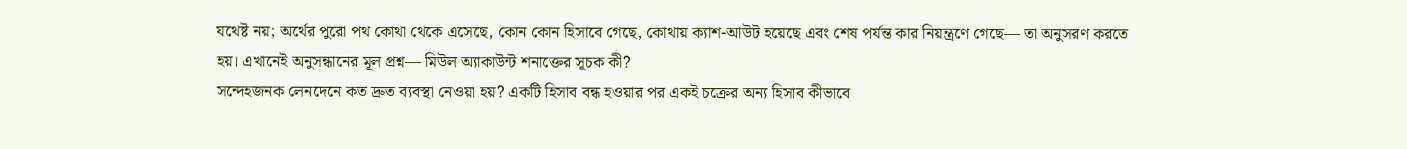যথেষ্ট নয়; অর্থের পুরো পথ কোথা থেকে এসেছে, কোন কোন হিসাবে গেছে, কোথায় ক্যাশ-আউট হয়েছে এবং শেষ পর্যন্ত কার নিয়ন্ত্রণে গেছে— তা অনুসরণ করতে হয়। এখানেই অনুসন্ধানের মূল প্রশ্ন— মিউল অ্যাকাউন্ট শনাক্তের সূচক কী?
সন্দেহজনক লেনদেনে কত দ্রুত ব্যবস্থা নেওয়া হয়? একটি হিসাব বন্ধ হওয়ার পর একই চক্রের অন্য হিসাব কীভাবে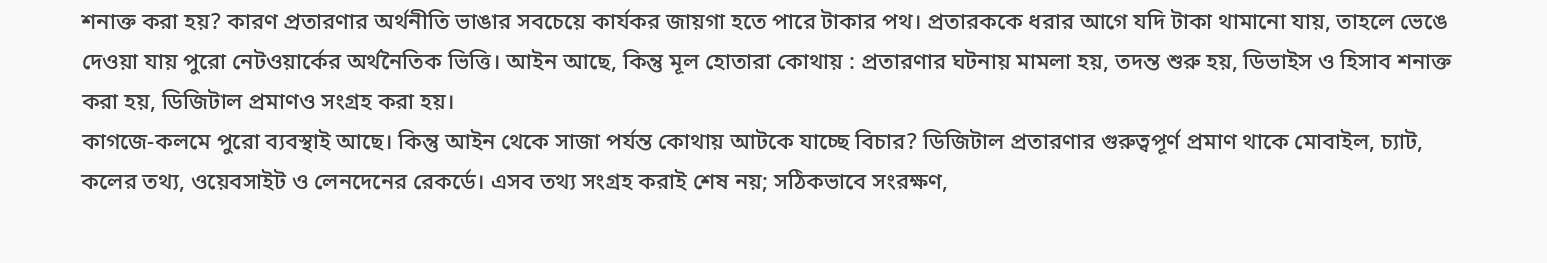শনাক্ত করা হয়? কারণ প্রতারণার অর্থনীতি ভাঙার সবচেয়ে কার্যকর জায়গা হতে পারে টাকার পথ। প্রতারককে ধরার আগে যদি টাকা থামানো যায়, তাহলে ভেঙে দেওয়া যায় পুরো নেটওয়ার্কের অর্থনৈতিক ভিত্তি। আইন আছে, কিন্তু মূল হোতারা কোথায় : প্রতারণার ঘটনায় মামলা হয়, তদন্ত শুরু হয়, ডিভাইস ও হিসাব শনাক্ত করা হয়, ডিজিটাল প্রমাণও সংগ্রহ করা হয়।
কাগজে-কলমে পুরো ব্যবস্থাই আছে। কিন্তু আইন থেকে সাজা পর্যন্ত কোথায় আটকে যাচ্ছে বিচার? ডিজিটাল প্রতারণার গুরুত্বপূর্ণ প্রমাণ থাকে মোবাইল, চ্যাট, কলের তথ্য, ওয়েবসাইট ও লেনদেনের রেকর্ডে। এসব তথ্য সংগ্রহ করাই শেষ নয়; সঠিকভাবে সংরক্ষণ,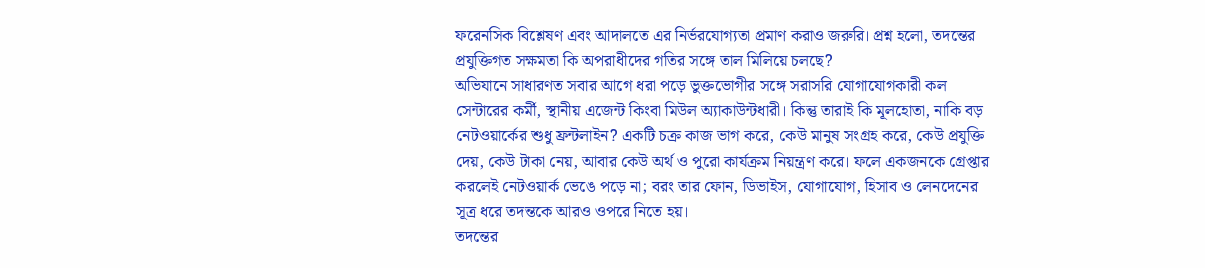ফরেনসিক বিশ্লেষণ এবং আদালতে এর নির্ভরযোগ্যতা প্রমাণ করাও জরুরি। প্রশ্ন হলো, তদন্তের প্রযুক্তিগত সক্ষমতা কি অপরাধীদের গতির সঙ্গে তাল মিলিয়ে চলছে?
অভিযানে সাধারণত সবার আগে ধরা পড়ে ভুক্তভোগীর সঙ্গে সরাসরি যোগাযোগকারী কল সেন্টারের কর্মী, স্থানীয় এজেন্ট কিংবা মিউল অ্যাকাউন্টধারী। কিন্তু তারাই কি মূলহোতা, নাকি বড় নেটওয়ার্কের শুধু ফ্রন্টলাইন? একটি চক্র কাজ ভাগ করে, কেউ মানুষ সংগ্রহ করে, কেউ প্রযুক্তি দেয়, কেউ টাকা নেয়, আবার কেউ অর্থ ও পুরো কার্যক্রম নিয়ন্ত্রণ করে। ফলে একজনকে গ্রেপ্তার করলেই নেটওয়ার্ক ভেঙে পড়ে না; বরং তার ফোন, ডিভাইস, যোগাযোগ, হিসাব ও লেনদেনের সূত্র ধরে তদন্তকে আরও ওপরে নিতে হয়।
তদন্তের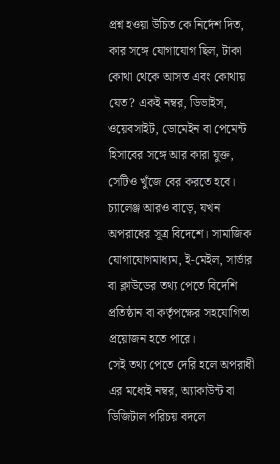প্রশ্ন হওয়া উচিত কে নির্দেশ দিত, কার সঙ্গে যোগাযোগ ছিল, টাকা কোথা থেকে আসত এবং কোথায় যেত? একই নম্বর, ডিভাইস, ওয়েবসাইট, ডোমেইন বা পেমেন্ট হিসাবের সঙ্গে আর কারা যুক্ত, সেটিও খুঁজে বের করতে হবে। চ্যালেঞ্জ আরও বাড়ে, যখন অপরাধের সূত্র বিদেশে। সামাজিক যোগাযোগমাধ্যম, ই-মেইল, সার্ভার বা ক্লাউডের তথ্য পেতে বিদেশি প্রতিষ্ঠান বা কর্তৃপক্ষের সহযোগিতা প্রয়োজন হতে পারে।
সেই তথ্য পেতে দেরি হলে অপরাধী এর মধ্যেই নম্বর, অ্যাকাউন্ট বা ডিজিটাল পরিচয় বদলে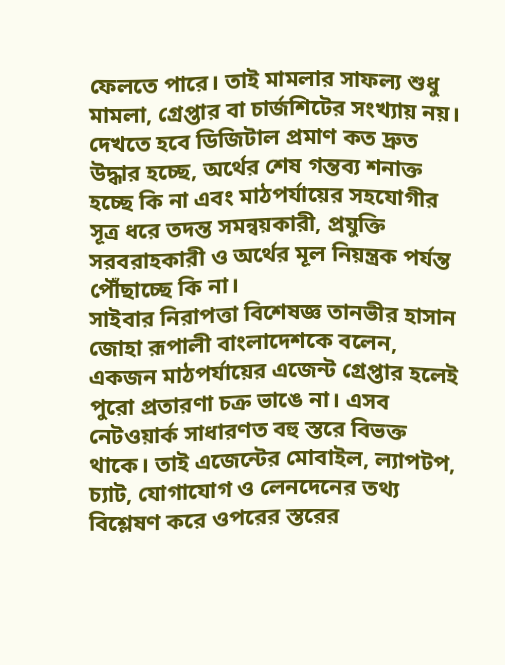ফেলতে পারে। তাই মামলার সাফল্য শুধু মামলা, গ্রেপ্তার বা চার্জশিটের সংখ্যায় নয়। দেখতে হবে ডিজিটাল প্রমাণ কত দ্রুত উদ্ধার হচ্ছে, অর্থের শেষ গন্তব্য শনাক্ত হচ্ছে কি না এবং মাঠপর্যায়ের সহযোগীর সূত্র ধরে তদন্ত সমন্বয়কারী, প্রযুক্তি সরবরাহকারী ও অর্থের মূল নিয়ন্ত্রক পর্যন্ত পৌঁছাচ্ছে কি না।
সাইবার নিরাপত্তা বিশেষজ্ঞ তানভীর হাসান জোহা রূপালী বাংলাদেশকে বলেন, একজন মাঠপর্যায়ের এজেন্ট গ্রেপ্তার হলেই পুরো প্রতারণা চক্র ভাঙে না। এসব নেটওয়ার্ক সাধারণত বহু স্তরে বিভক্ত থাকে। তাই এজেন্টের মোবাইল, ল্যাপটপ, চ্যাট, যোগাযোগ ও লেনদেনের তথ্য বিশ্লেষণ করে ওপরের স্তরের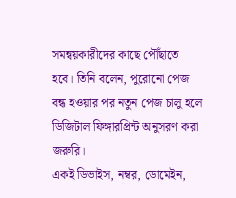সমন্বয়কারীদের কাছে পৌঁছাতে হবে। তিনি বলেন, পুরোনো পেজ বন্ধ হওয়ার পর নতুন পেজ চালু হলে ডিজিটাল ফিঙ্গারপ্রিন্ট অনুসরণ করা জরুরি।
একই ডিভাইস, নম্বর, ডোমেইন,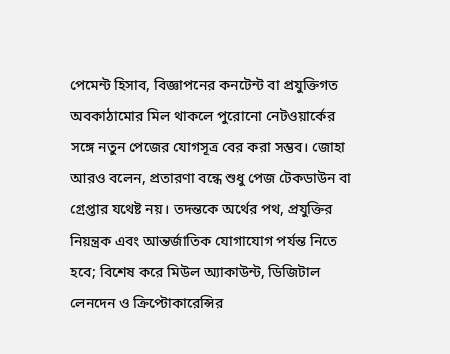পেমেন্ট হিসাব, বিজ্ঞাপনের কনটেন্ট বা প্রযুক্তিগত অবকাঠামোর মিল থাকলে পুরোনো নেটওয়ার্কের সঙ্গে নতুন পেজের যোগসূত্র বের করা সম্ভব। জোহা আরও বলেন, প্রতারণা বন্ধে শুধু পেজ টেকডাউন বা গ্রেপ্তার যথেষ্ট নয়। তদন্তকে অর্থের পথ, প্রযুক্তির নিয়ন্ত্রক এবং আন্তর্জাতিক যোগাযোগ পর্যন্ত নিতে হবে; বিশেষ করে মিউল অ্যাকাউন্ট, ডিজিটাল লেনদেন ও ক্রিপ্টোকারেন্সির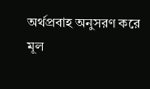অর্থপ্রবাহ অনুসরণ করে মূল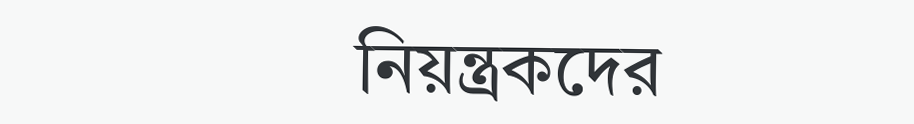নিয়ন্ত্রকদের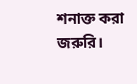শনাক্ত করা জরুরি।